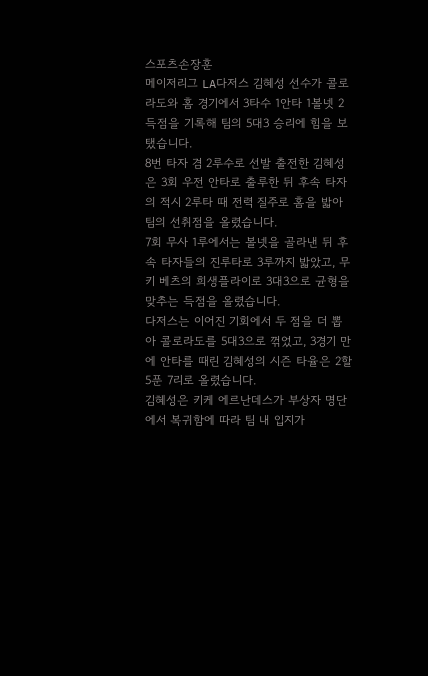스포츠손장훈
메이저리그 LA다저스 김혜성 선수가 콜로라도와 홈 경기에서 3타수 1안타 1볼넷 2득점을 기록해 팀의 5대3 승리에 힘을 보탰습니다.
8번 타자 겸 2루수로 선발 출전한 김혜성은 3회 우전 안타로 출루한 뒤 후속 타자의 적시 2루타 때 전력 질주로 홈을 밟아 팀의 선취점을 올렸습니다.
7회 무사 1루에서는 볼넷을 골라낸 뒤 후속 타자들의 진루타로 3루까지 밟았고, 무키 베츠의 희생플라이로 3대3으로 균형을 맞추는 득점을 올렸습니다.
다저스는 이어진 기회에서 두 점을 더 뽑아 콜로라도를 5대3으로 꺾었고, 3경기 만에 안타를 때린 김혜성의 시즌 타율은 2할 5푼 7리로 올렸습니다.
김혜성은 키케 에르난데스가 부상자 명단에서 복귀함에 따라 팀 내 입지가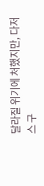달라질 위기에 처했지만, 다저스 구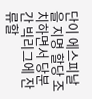단이 에스피날을 지명 할당 조치하면서 당분간 빅리그에 잔류할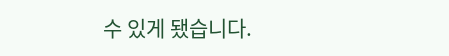수 있게 됐습니다.